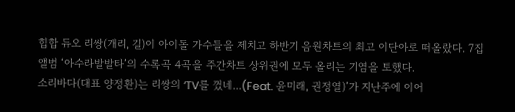힙합 듀오 리쌍(개리, 길)이 아이돌 가수들을 제치고 하반기 음원차트의 최고 이단아로 떠올랐다. 7집 앨범 ‘아수라발발타’의 수록곡 4곡을 주간차트 상위권에 모두 올리는 기염을 토했다.
소리바다(대표 양정환)는 리쌍의 ‘TV를 껐네...(Feat. 윤미래, 권정열)’가 지난주에 이어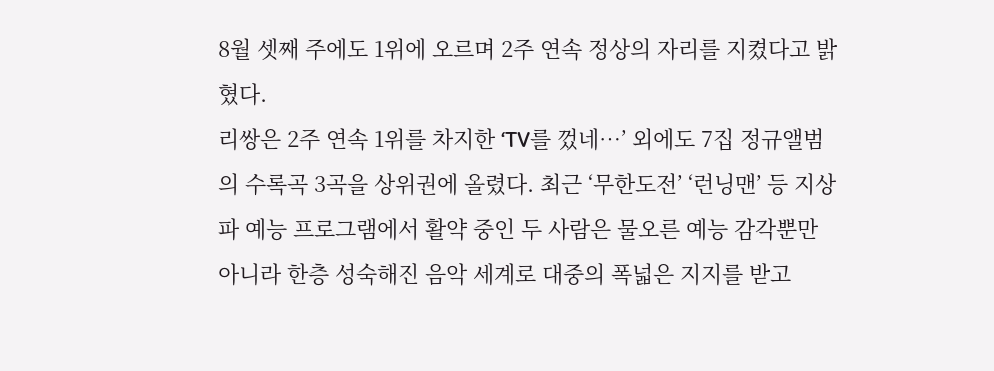8월 셋째 주에도 1위에 오르며 2주 연속 정상의 자리를 지켰다고 밝혔다.
리쌍은 2주 연속 1위를 차지한 ‘TV를 껐네…’ 외에도 7집 정규앨범의 수록곡 3곡을 상위권에 올렸다. 최근 ‘무한도전’ ‘런닝맨’ 등 지상파 예능 프로그램에서 활약 중인 두 사람은 물오른 예능 감각뿐만 아니라 한층 성숙해진 음악 세계로 대중의 폭넓은 지지를 받고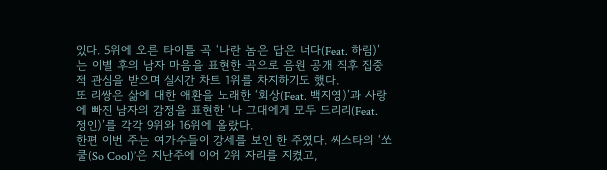있다. 5위에 오른 타이틀 곡 ‘나란 놈은 답은 너다(Feat. 하림)’는 이별 후의 남자 마음을 표현한 곡으로 음원 공개 직후 집중적 관심을 받으며 실시간 차트 1위를 차지하기도 했다.
또 리쌍은 삶에 대한 애환을 노래한 ‘회상(Feat. 백지영)’과 사랑에 빠진 남자의 감정을 표현한 ‘나 그대에게 모두 드리리(Feat. 정인)’를 각각 9위와 16위에 올랐다.
한편 이번 주는 여가수들이 강세를 보인 한 주였다. 씨스타의 ‘쏘 쿨(So Cool)’은 지난주에 이어 2위 자리를 지켰고,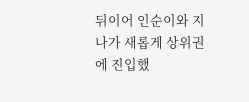뒤이어 인순이와 지나가 새롭게 상위권에 진입했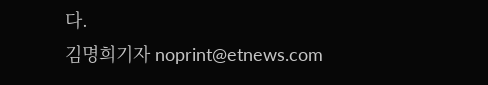다.
김명희기자 noprint@etnews.com